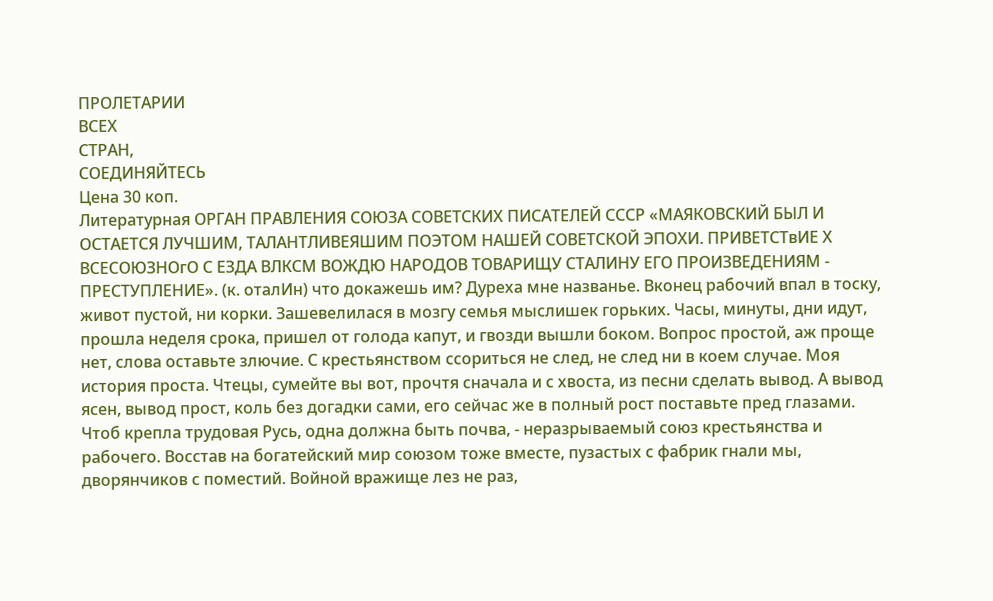ПРОЛЕТАРИИ
ВСЕХ
СТРАН,
СОЕДИНЯЙТЕСЬ
Цена 30 коп.
Литературная ОРГАН ПРАВЛЕНИЯ СОЮЗА СОВЕТСКИХ ПИСАТЕЛЕЙ СССР «МАЯКОВСКИЙ БЫЛ И ОСТАЕТСЯ ЛУЧШИМ, ТАЛАНТЛИВЕЯШИМ ПОЭТОМ НАШЕЙ СОВЕТСКОЙ ЭПОХИ. ПРИВЕТСТвИЕ Х ВСЕСОЮЗНОгО С ЕЗДА ВЛКСМ ВОЖДЮ НАРОДОВ ТОВАРИЩУ СТАЛИНУ ЕГО ПРОИЗВЕДЕНИЯМ - ПРЕСТУПЛЕНИЕ». (к. оталИн) что докажешь им? Дуреха мне названье. Вконец рабочий впал в тоску, живот пустой, ни корки. Зашевелилася в мозгу семья мыслишек горьких. Часы, минуты, дни идут, прошла неделя срока, пришел от голода капут, и гвозди вышли боком. Вопрос простой, аж проще нет, слова оставьте злючие. С крестьянством ссориться не след, не след ни в коем случае. Моя история проста. Чтецы, сумейте вы вот, прочтя сначала и с хвоста, из песни сделать вывод. А вывод ясен, вывод прост, коль без догадки сами, его сейчас же в полный рост поставьте пред глазами. Чтоб крепла трудовая Русь, одна должна быть почва, - неразрываемый союз крестьянства и рабочего. Восстав на богатейский мир союзом тоже вместе, пузастых с фабрик гнали мы, дворянчиков с поместий. Войной вражище лез не раз,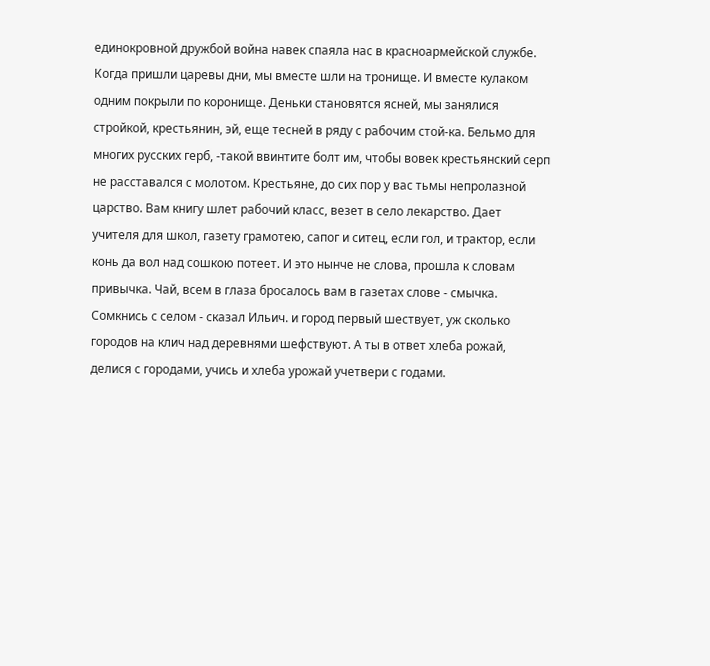единокровной дружбой война навек спаяла нас в красноармейской службе. Когда пришли царевы дни, мы вместе шли на тронище. И вместе кулаком одним покрыли по коронище. Деньки становятся ясней, мы занялися стройкой, крестьянин, эй, еще тесней в ряду с рабочим стой-ка. Бельмо для многих русских герб, -такой ввинтите болт им, чтобы вовек крестьянский серп не расставался с молотом. Крестьяне, до сих пор у вас тьмы непролазной царство. Вам книгу шлет рабочий класс, везет в село лекарство. Дает учителя для школ, газету грамотею, сапог и ситец, если гол, и трактор, если конь да вол над сошкою потеет. И это нынче не слова, прошла к словам привычка. Чай, всем в глаза бросалось вам в газетах слове - смычка. Сомкнись с селом - сказал Ильич. и город первый шествует, уж сколько городов на клич над деревнями шефствуют. А ты в ответ хлеба рожай, делися с городами, учись и хлеба урожай учетвери с годами.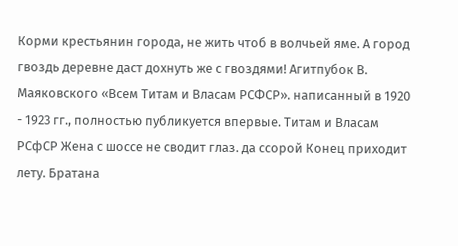Корми крестьянин города, не жить чтоб в волчьей яме. А город гвоздь деревне даст дохнуть же с гвоздями! Агитпубок В. Маяковского «Всем Титам и Власам РСФСР». написанный в 1920 - 1923 гг., полностью публикуется впервые. Титам и Власам РСфСР Жена с шоссе не сводит глаз. да ссорой Конец приходит лету. Братана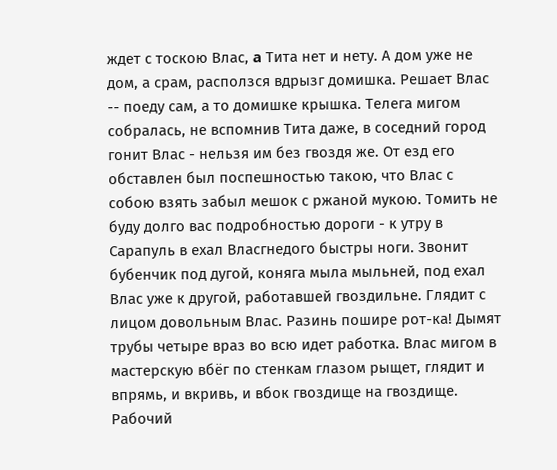ждет с тоскою Влас, a Тита нет и нету. А дом уже не дом, а срам, расползся вдрызг домишка. Решает Влас -- поеду сам, а то домишке крышка. Телега мигом собралась, не вспомнив Тита даже, в соседний город гонит Влас - нельзя им без гвоздя же. От езд его обставлен был поспешностью такою, что Влас с собою взять забыл мешок с ржаной мукою. Томить не буду долго вас подробностью дороги - к утру в Сарапуль в ехал Власгнедого быстры ноги. Звонит бубенчик под дугой, коняга мыла мыльней, под ехал Влас уже к другой, работавшей гвоздильне. Глядит с лицом довольным Влас. Разинь пошире рот-ка! Дымят трубы четыре враз во всю идет работка. Влас мигом в мастерскую вбёг по стенкам глазом рыщет, глядит и впрямь, и вкривь, и вбок гвоздище на гвоздище. Рабочий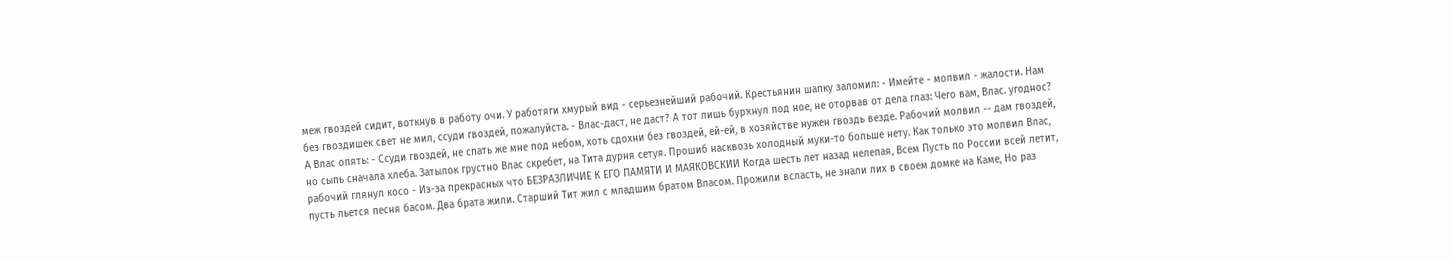меж гвоздей сидит, воткнув в работу очи. У работяги хмурый вид - серьезнейший рабочий. Крестьянин шапку заломил: - Имейте - молвил - жалости. Нам без гвоздишек свет не мил, ссуди гвоздей, пожалуйста. - Влас-даст, не даст? А тот лишь бурҡнул под ное, не оторвав от дела глаз: Чего вам, Влас. угоднос? A Влас опять: - Ссуди гвоздей, не спать же мне под небом, хоть сдохни без гвоздей, ей-ей, в хозяйстве нужен гвоздь везде. Рабочий молвил -- дам гвоздей, но сыпь сначала хлеба. Затылок грустно Влас скребет, на Тита дурня сетуя. Прошиб насквозь холодный муки-то больше нету. Как только это молвил Влас, рабочий глянул косо - Из-за прекрасных что БЕЗРАЗЛИЧИЕ К ЕГО ПАМЯТИ И МАЯКОВСКИИ Когда шесть лет назад нелепая, Всем Пусть по России всей летит, пусть льется песня басом. Два брата жили. Старший Тит жил с младшим братом Власом. Прожили всласть, не знали лих в своем домке на Каме, Но раз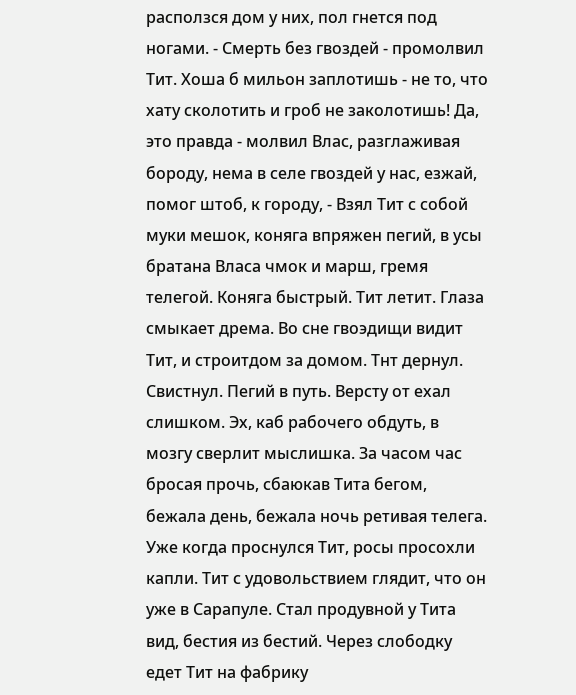расползся дом у них, пол гнется под ногами. - Смерть без гвоздей - промолвил Тит. Хоша б мильон заплотишь - не то, что хату сколотить и гроб не заколотишь! Да, это правда - молвил Влас, разглаживая бороду, нема в селе гвоздей у нас, езжай, помог штоб, к городу, - Взял Тит с собой муки мешок, коняга впряжен пегий, в усы братана Власа чмок и марш, гремя телегой. Коняга быстрый. Тит летит. Глаза смыкает дрема. Во сне гвоэдищи видит Тит, и строитдом за домом. Тнт дернул. Свистнул. Пегий в путь. Версту от ехал слишком. Эх, каб рабочего обдуть, в мозгу сверлит мыслишка. За часом час бросая прочь, сбаюкав Тита бегом, бежала день, бежала ночь ретивая телега. Уже когда проснулся Тит, росы просохли капли. Тит с удовольствием глядит, что он уже в Сарапуле. Стал продувной у Тита вид, бестия из бестий. Через слободку едет Тит на фабрику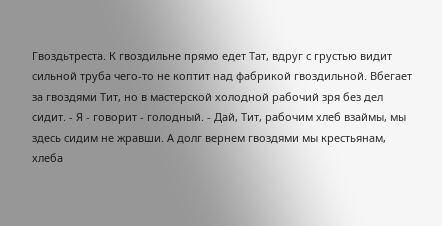Гвоздьтреста. К гвоздильне прямо едет Тат, вдруг с грустью видит сильной труба чего-то не коптит над фабрикой гвоздильной. Вбегает за гвоздями Тит, но в мастерской холодной рабочий зря без дел сидит. - Я - говорит - голодный. - Дай, Тит, рабочим хлеб взаймы, мы здесь сидим не жравши. А долг вернем гвоздями мы крестьянам, хлеба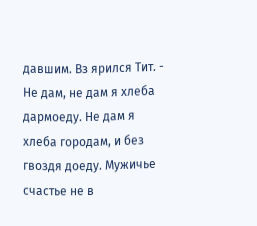давшим. Вз ярился Тит. - Не дам, не дам я хлеба дармоеду. Не дам я хлеба городам, и без гвоздя доеду. Мужичье счастье не в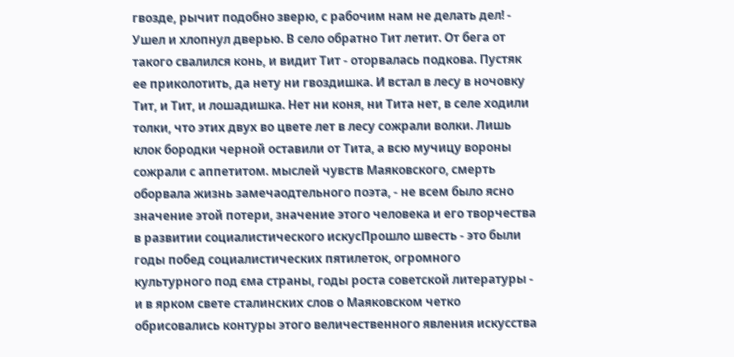гвозде, рычит подобно зверю, с рабочим нам не делать дел! - Ушел и хлопнул дверью. В село обратно Тит летит. От бега от такого свалился конь, и видит Тит - оторвалась подкова. Пустяк ее приколотить, да нету ни гвоздишка. И встал в лесу в ночовку Тит, и Тит, и лошадишка. Нет ни коня, ни Тита нет, в селе ходили толки, что этих двух во цвете лет в лесу сожрали волки. Лишь клок бородки черной оставили от Тита, а всю мучицу вороны сожрали с аппетитом. мыслей чувств Маяковского, смерть оборвала жизнь замечаодтельного поэта, - не всем было ясно значение этой потери, значение этого человека и его творчества в развитии социалистического искусПрошло швесть - это были годы побед социалистических пятилеток, огромного культурного под єма страны, годы роста советской литературы - и в ярком свете сталинских слов о Маяковском четко обрисовались контуры этого величественного явления искусства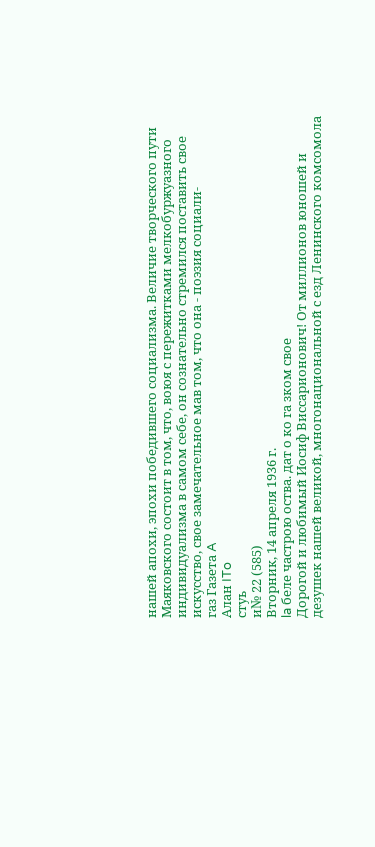нашей апохи, эпохи победившего социализма. Величие творческого пути Маяковского состоит в том, что, воюя с пережитками мелкобуржуазного индивидуализма в самом себе, он сознательно стремился поставить свое искусство, свое замечательное мав том, что она - поэзия социали-
газ Газета A
Алан ITo
стуь
и№ 22 (585)
Вторник, 14 апреля 1936 г.
la беле частрою оства. дат о ко га зком свое
Дорогой и любимый Иосиф Виссарионович! От миллионов юношей и дезушек нашей великой, многонациональной с езд Ленинского комсомола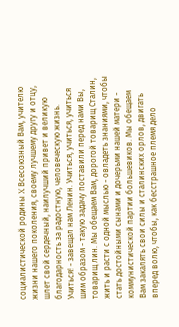социалистической родины X Всесоюзный Вам, учителю жизни нашего поколения, своему лучшему другу и отцу, шлет свой сердечный, наилучший привет и великую благодарность за радостную, человеческую жизнь. Учиться! - завещал нам Ленин. Учиться, учиться, учиться шим образом - такую задачу поставили перед нами Вы, товарищ лин. Мы обещаем Вам, дорогой товарищ Сталин, жить и расти с одной мыслью - овладеть знаниями, чтобы стать достойными сынами и дочерьми нашей матери - коммунистической партии большевиков. Мы обещаем Вам закалять свои силы и сталинских орлов, двигать вперед волю, чтобы, как бесстрашное племя дело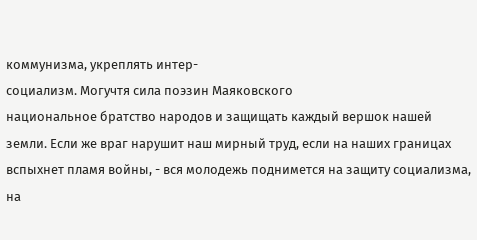коммунизма, укреплять интер-
социализм. Могучтя сила поэзин Маяковского
национальное братство народов и защищать каждый вершок нашей земли. Если же враг нарушит наш мирный труд, если на наших границах вспыхнет пламя войны, - вся молодежь поднимется на защиту социализма, на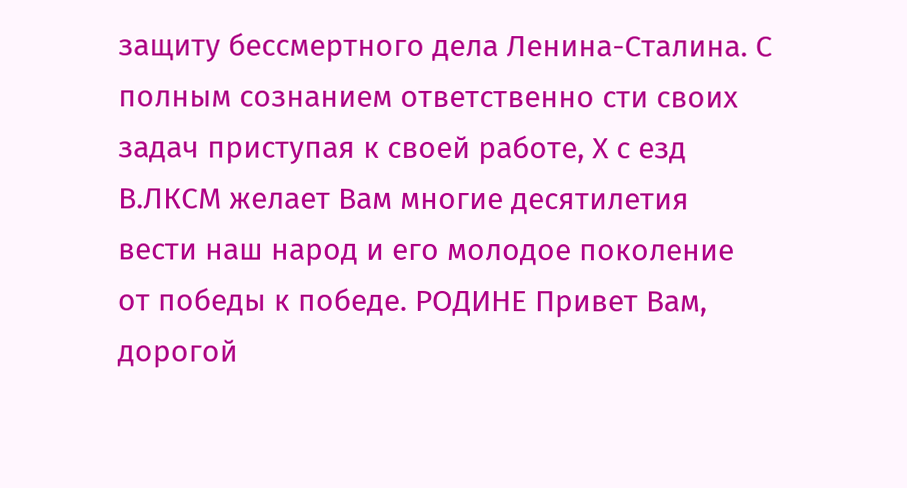защиту бессмертного дела Ленина-Сталина. С полным сознанием ответственно сти своих задач приступая к своей работе, Х с езд В.ЛКСМ желает Вам многие десятилетия вести наш народ и его молодое поколение от победы к победе. РОДИНЕ Привет Вам, дорогой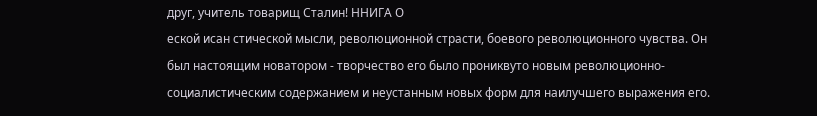друг, учитель товарищ Сталин! ННИГА О
еской исан стической мысли, революционной страсти, боевого революционного чувства. Он был настоящим новатором - творчество его было прониквуто новым революционно-социалистическим содержанием и неустанным новых форм для наилучшего выражения его.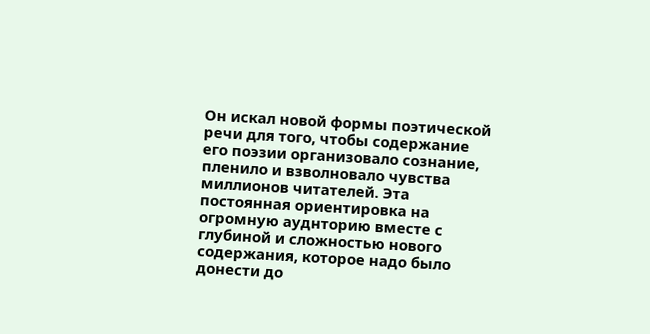Он искал новой формы поэтической речи для того, чтобы содержание его поэзии организовало сознание, пленило и взволновало чувства миллионов читателей. Эта постоянная ориентировка на огромную ауднторию вместе с глубиной и сложностью нового содержания, которое надо было донести до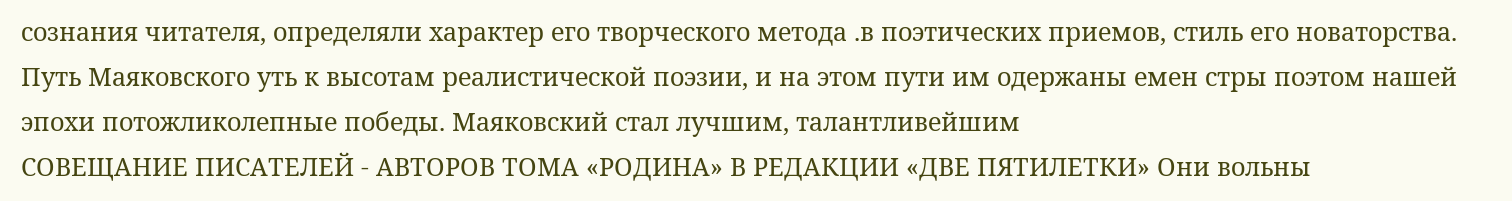сознания читателя, определяли характер его творческого метода .в поэтических приемов, стиль его новаторства. Путь Маяковского уть к высотам реалистической поэзии, и на этом пути им одержаны емен стры поэтом нашей эпохи потожликолепные победы. Маяковский стал лучшим, талантливейшим
СОВЕЩАНИЕ ПИСАТЕЛЕЙ - АВТОРОВ ТОМА «РОДИНА» В РЕДАКЦИИ «ДВЕ ПЯТИЛЕТКИ» Они вольны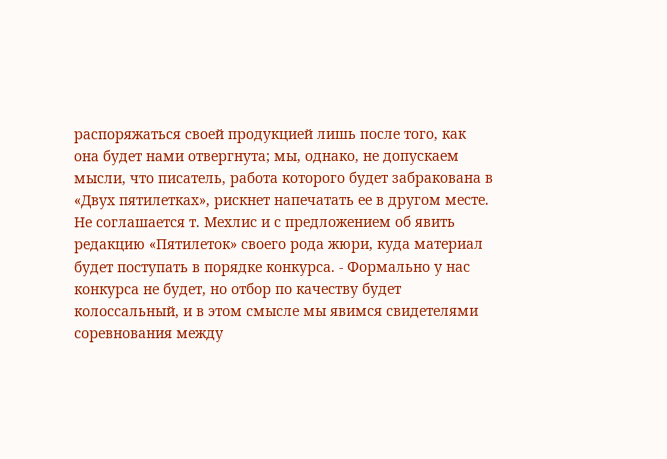распоряжаться своей продукцией лишь после того, как она будет нами отвергнута; мы, однако, не допускаем мысли, что писатель, работа которого будет забракована в «Двух пятилетках», рискнет напечатать ее в другом месте. Не соглашается т. Мехлис и с предложением об явить редакцию «Пятилеток» своего рода жюри, куда материал будет поступать в порядке конкурса. - Формально у нас конкурса не будет, но отбор по качеству будет колоссальный, и в этом смысле мы явимся свидетелями соревнования между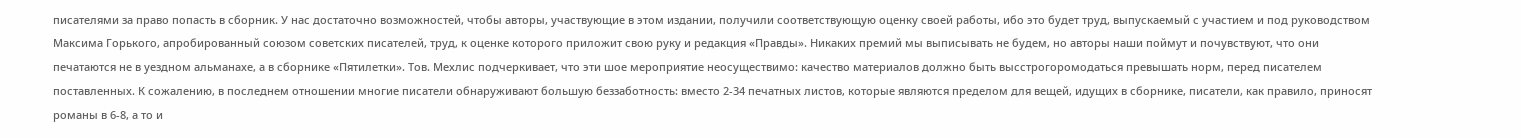писателями за право попасть в сборник. У нас достаточно возможностей, чтобы авторы, участвующие в этом издании, получили соответствующую оценку своей работы, ибо это будет труд, выпускаемый с участием и под руководством Максима Горького, апробированный союзом советских писателей, труд, к оценке которого приложит свою руку и редакция «Правды». Никаких премий мы выписывать не будем, но авторы наши поймут и почувствуют, что они печатаются не в уездном альманахе, а в сборнике «Пятилетки». Тов. Мехлис подчеркивает, что эти шое мероприятие неосуществимо: качество материалов должно быть высстрогоромодаться превышать норм, перед писателем поставленных. К сожалению, в последнем отношении многие писатели обнаруживают большую беззаботность: вместо 2-34 печатных листов, которые являются пределом для вещей, идущих в сборнике, писатели, как правило, приносят романы в 6-8, а то и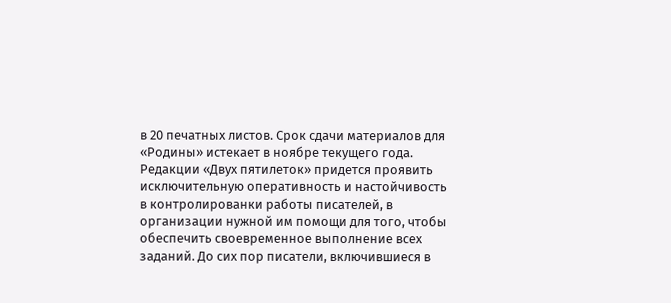в 20 печатных листов. Срок сдачи материалов для «Родины» истекает в ноябре текущего года. Редакции «Двух пятилеток» придется проявить исключительную оперативность и настойчивость в контролированки работы писателей, в организации нужной им помощи для того, чтобы обеспечить своевременное выполнение всех заданий. До сих пор писатели, включившиеся в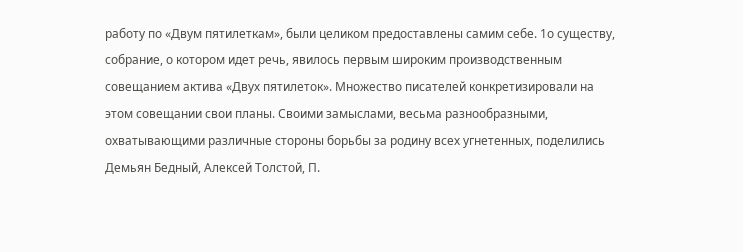работу по «Двум пятилеткам», были целиком предоставлены самим себе. 1о существу, собрание, о котором идет речь, явилось первым широким производственным совещанием актива «Двух пятилеток». Множество писателей конкретизировали на этом совещании свои планы. Своими замыслами, весьма разнообразными, охватывающими различные стороны борьбы за родину всех угнетенных, поделились Демьян Бедный, Алексей Толстой, П.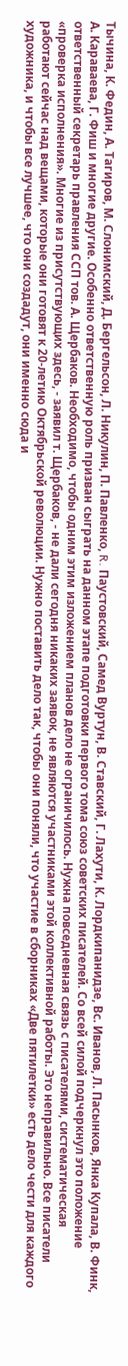Тычина, К. Федин, А. Тагиров, М. Слонимский, Д. Бергельсон, Л. Никулин, П. Павленко, R. Паустовский, Самед Вуртун, В. Ставский, Г. Лахути, К. Лордкипанидзе, Вс. Иванов, Л. Пасынков, Янка Купала, В. Финк, А. Караваева, Г. Фиш и многие другие. Особенно ответственную роль призван сыграть на данном этапе подготовки первого тома союз советских писателей. Со всей силой подчеркнул это положение ответственный секретарь правления ССП тов. А. Щербаков. Необходимо, чтобы одним этим изложением планов дело не ограничилось. Нужна повседневная связь с писателями, систематическая «проверка исполнения». Многие из присутствующих здесь, - заявил т. Щербаков, - не дали сегодня никаких заявок, не являются участниками этой коллективной работы. Это неправильно. Все писатели работают сейчас над вещами, которые они готовят к 20-летию Октябрьской революции. Нужно поставить дело так, чтобы они поняли, что участие в сборниках «Две пятилетки» есть дело чести для каждого художника, и чтобы все лучшее, что они создадут, они именно сюда и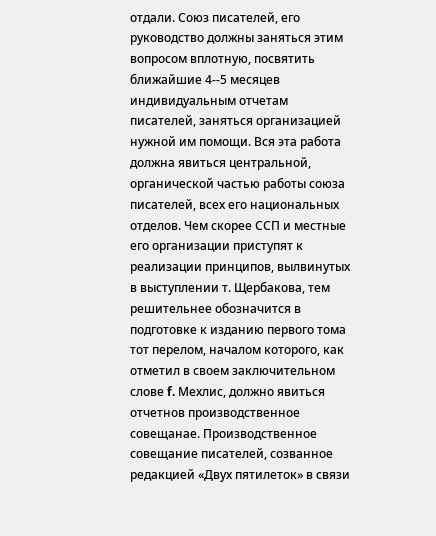отдали. Союз писателей, его руководство должны заняться этим вопросом вплотную, посвятить ближайшие 4--5 месяцев индивидуальным отчетам писателей, заняться организацией нужной им помощи. Вся эта работа должна явиться центральной, органической частью работы союза писателей, всех его национальных отделов. Чем скорее ССП и местные его организации приступят к реализации принципов, вылвинутых в выступлении т. Щербакова, тем решительнее обозначится в подготовке к изданию первого тома тот перелом, началом которого, как отметил в своем заключительном слове f. Мехлис, должно явиться отчетнов производственное совещанае. Производственное совещание писателей, созванное редакцией «Двух пятилеток» в связи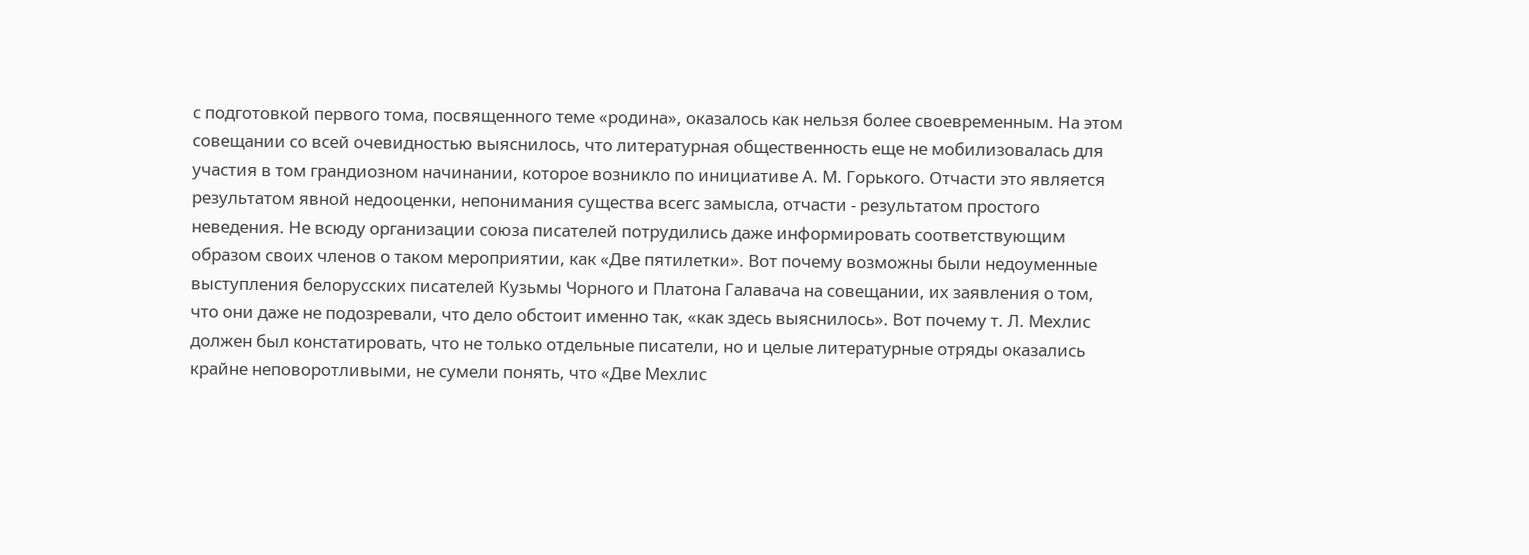с подготовкой первого тома, посвященного теме «родина», оказалось как нельзя более своевременным. На этом совещании со всей очевидностью выяснилось, что литературная общественность еще не мобилизовалась для участия в том грандиозном начинании, которое возникло по инициативе А. М. Горького. Отчасти это является результатом явной недооценки, непонимания существа всегс замысла, отчасти - результатом простого неведения. Не всюду организации союза писателей потрудились даже информировать соответствующим образом своих членов о таком мероприятии, как «Две пятилетки». Вот почему возможны были недоуменные выступления белорусских писателей Кузьмы Чорного и Платона Галавача на совещании, их заявления о том, что они даже не подозревали, что дело обстоит именно так, «как здесь выяснилось». Вот почему т. Л. Мехлис должен был констатировать, что не только отдельные писатели, но и целые литературные отряды оказались крайне неповоротливыми, не сумели понять, что «Две Мехлис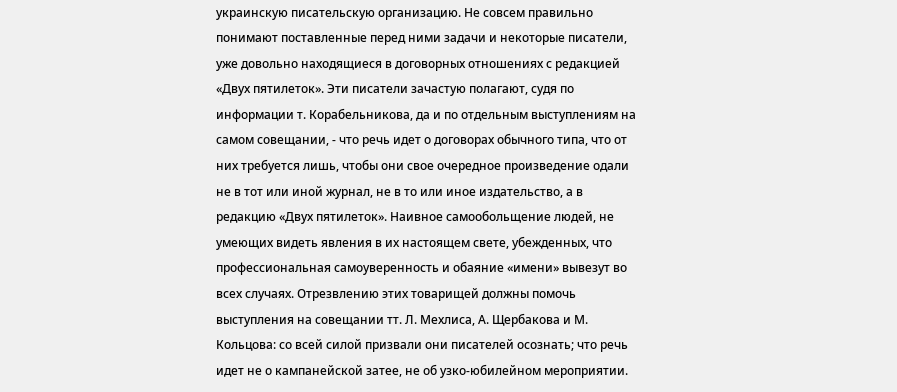украинскую писательскую организацию. Не совсем правильно понимают поставленные перед ними задачи и некоторые писатели, уже довольно находящиеся в договорных отношениях с редакцией «Двух пятилеток». Эти писатели зачастую полагают, судя по информации т. Корабельникова, да и по отдельным выступлениям на самом совещании, - что речь идет о договорах обычного типа, что от них требуется лишь, чтобы они свое очередное произведение одали не в тот или иной журнал, не в то или иное издательство, а в редакцию «Двух пятилеток». Наивное самообольщение людей, не умеющих видеть явления в их настоящем свете, убежденных, что профессиональная самоуверенность и обаяние «имени» вывезут во всех случаях. Отрезвлению этих товарищей должны помочь выступления на совещании тт. Л. Мехлиса, А. Щербакова и М. Кольцова: со всей силой призвали они писателей осознать; что речь идет не о кампанейской затее, не об узко-юбилейном мероприятии.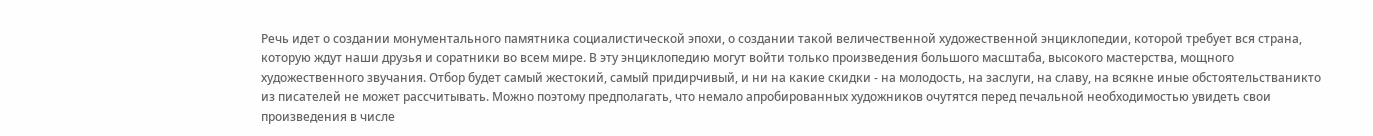Речь идет о создании монументального памятника социалистической эпохи, о создании такой величественной художественной энциклопедии, которой требует вся страна, которую ждут наши друзья и соратники во всем мире. В эту энциклопедию могут войти только произведения большого масштаба, высокого мастерства, мощного художественного звучания. Отбор будет самый жестокий, самый придирчивый, и ни на какие скидки - на молодость, на заслуги, на славу, на всякне иные обстоятельстваникто из писателей не может рассчитывать. Можно поэтому предполагать, что немало апробированных художников очутятся перед печальной необходимостью увидеть свои произведения в числе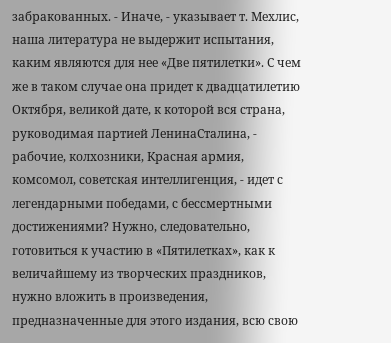забракованных. - Иначе, - указывает т. Мехлис, наша литература не выдержит испытания, каким являются для нее «Две пятилетки». С чем же в таком случае она придет к двадцатилетию Октября, великой дате, к которой вся страна, руководимая партией ЛенинаСталина, - рабочие, колхозники, Красная армия, комсомол, советская интеллигенция, - идет с легендарными победами, с бессмертными достижениями? Нужно, следовательно, готовиться к участию в «Пятилетках», как к величайшему из творческих праздников, нужно вложить в произведения, предназначенные для этого издания, всю свою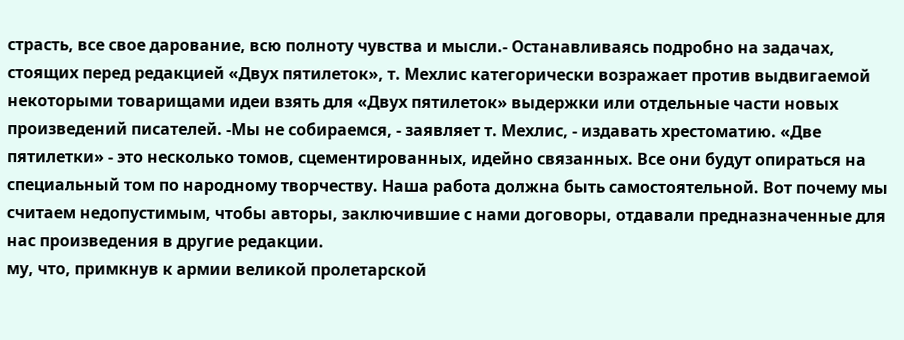страсть, все свое дарование, всю полноту чувства и мысли.- Останавливаясь подробно на задачах, стоящих перед редакцией «Двух пятилеток», т. Мехлис категорически возражает против выдвигаемой некоторыми товарищами идеи взять для «Двух пятилеток» выдержки или отдельные части новых произведений писателей. -Мы не собираемся, - заявляет т. Мехлис, - издавать хрестоматию. «Две пятилетки» - это несколько томов, сцементированных, идейно связанных. Все они будут опираться на специальный том по народному творчеству. Наша работа должна быть самостоятельной. Вот почему мы считаем недопустимым, чтобы авторы, заключившие с нами договоры, отдавали предназначенные для нас произведения в другие редакции.
му, что, примкнув к армии великой пролетарской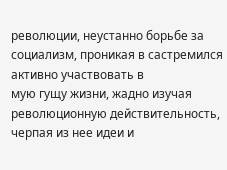революции, неустанно борьбе за социализм, проникая в састремился активно участвовать в
мую гущу жизни, жадно изучая революционную действительность, черпая из нее идеи и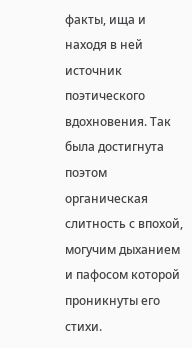факты, ища и находя в ней источник поэтического вдохновения. Так была достигнута поэтом органическая слитность с впохой, могучим дыханием и пафосом которой проникнуты его стихи.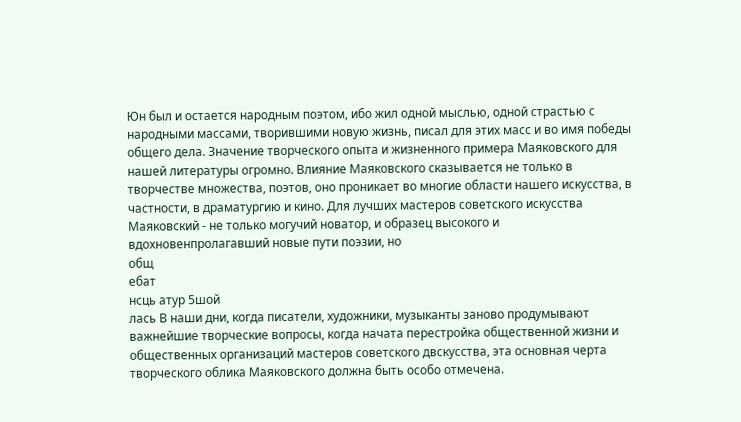Юн был и остается народным поэтом, ибо жил одной мыслью, одной страстью с народными массами, творившими новую жизнь, писал для этих масс и во имя победы общего дела. Значение творческого опыта и жизненного примера Маяковского для нашей литературы огромно. Влияние Маяковского сказывается не только в творчестве множества, поэтов, оно проникает во многие области нашего искусства, в частности, в драматургию и кино. Для лучших мастеров советского искусства Маяковский - не только могучий новатор, и образец высокого и вдохновенпролагавший новые пути поэзии, но
общ
ебат
нсць атур 5шой
лась В наши дни, когда писатели, художники, музыканты заново продумывают важнейшие творческие вопросы, когда начата перестройка общественной жизни и общественных организаций мастеров советского двскусства, эта основная черта творческого облика Маяковского должна быть особо отмечена.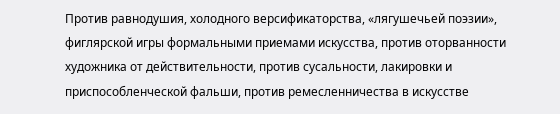Против равнодушия, холодного версификаторства, «лягушечьей поэзии», фиглярской игры формальными приемами искусства, против оторванности художника от действительности, против сусальности, лакировки и приспособленческой фальши, против ремесленничества в искусстве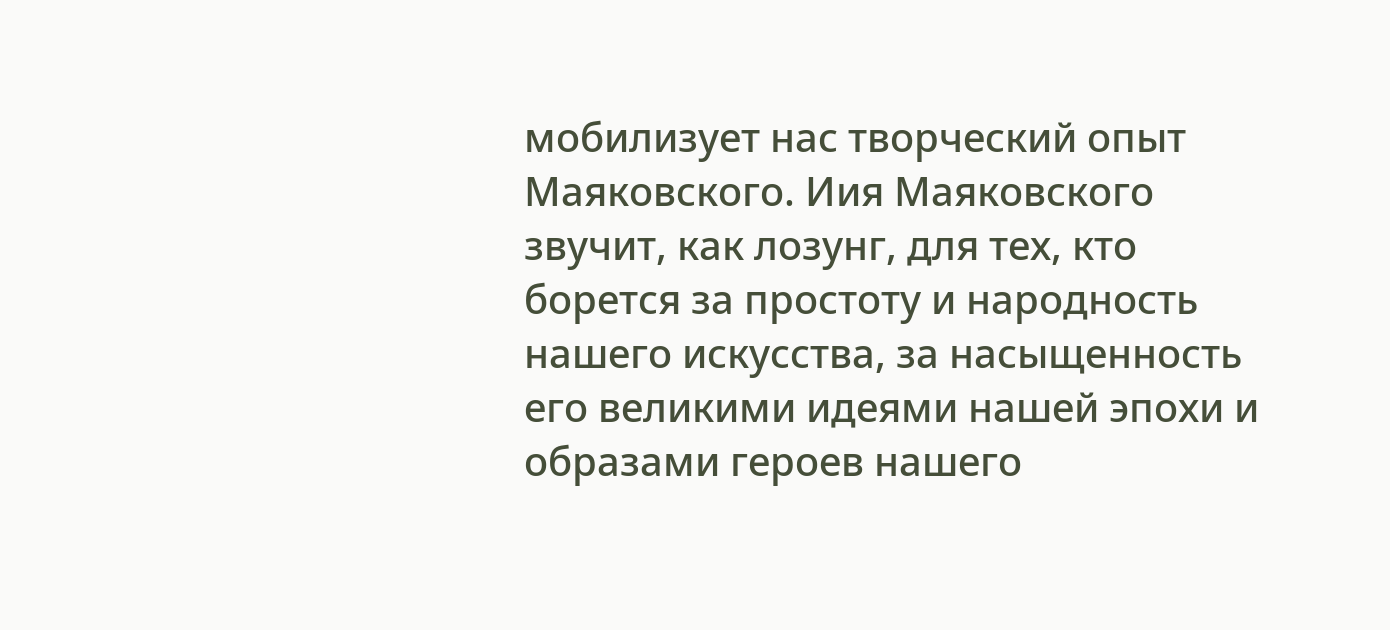мобилизует нас творческий опыт Маяковского. Иия Маяковского звучит, как лозунг, для тех, кто борется за простоту и народность нашего искусства, за насыщенность его великими идеями нашей эпохи и образами героев нашего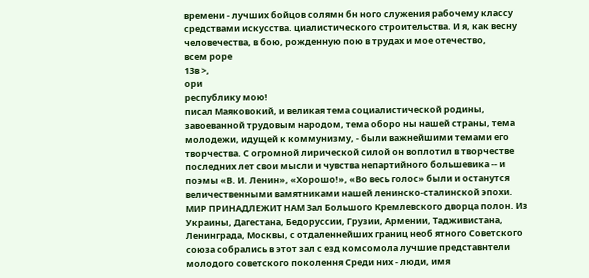времени - лучших бойцов солямн бн ного служения рабочему классу средствами искусства. циалистического строительства. И я, как весну человечества, в бою, рожденную пою в трудах и мое отечество,
всем роре
13в >,
ори
республику мою!
писал Маяковокий, и великая тема социалистической родины, завоеванной трудовым народом, тема оборо ны нашей страны, тема молодежи, идущей к коммунизму, - были важнейшими темами его творчества. С огромной лирической силой он воплотил в творчестве последних лет свои мысли и чувства непартийного большевика -- и поэмы «В. И. Ленин», «Хорошо!», «Во весь голос» были и останутся величественными вамятниками нашей ленинско-сталинской эпохи. МИР ПРИНАДЛЕЖИТ НАМ Зал Большого Кремлевского дворца полон. Из Украины, Дагестана, Бедоруссии, Грузии, Армении, Тадживистана, Ленинграда, Москвы, с отдаленнейших границ необ ятного Советского союза собрались в этот зал с езд комсомола лучшие представнтели молодого советского поколення Среди них - люди, имя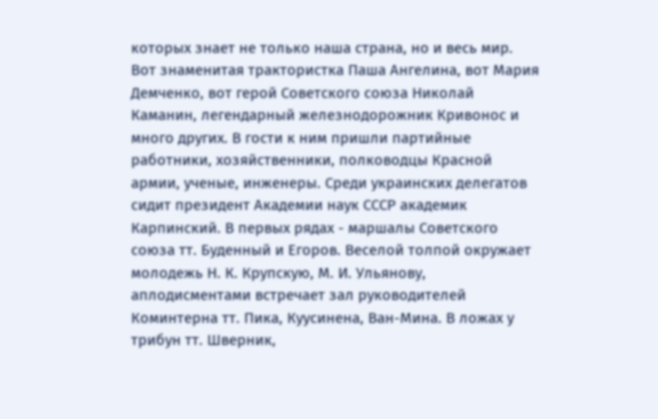которых знает не только наша страна, но и весь мир. Вот знаменитая трактористка Паша Ангелина, вот Мария Демченко, вот герой Советского союза Николай Каманин, легендарный железнодорожник Кривонос и много других. В гости к ним пришли партийные работники, хозяйственники, полководцы Красной армии, ученые, инженеры. Среди украинских делегатов сидит президент Академии наук СССР академик Карпинский. В первых рядах - маршалы Советского союза тт. Буденный и Егоров. Веселой толпой окружает молодежь Н. К. Крупскую, М. И. Ульянову, аплодисментами встречает зал руководителей Коминтерна тт. Пика, Куусинена, Ван-Мина. В ложах у трибун тт. Шверник,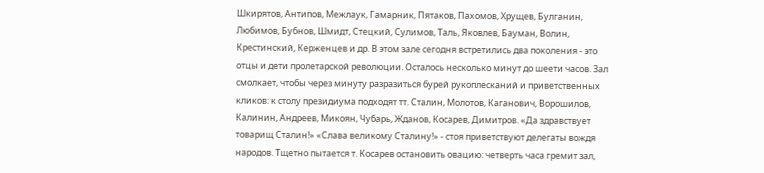Шкирятов, Антипов, Межлаук, Гамарник, Пятаков, Пахомов, Хрущев, Булганин, Любимов, Бубнов, Шмидт, Стецкий, Сулимов, Таль, Яковлев, Бауман, Волин, Крестинский, Керженцев и др. В этом зале сегодня встретились два поколения - это отцы и дети пролетарской революции. Осталось несколько минут до шеети часов. Зал смолкает, чтобы через минуту разразиться бурей рукоплесканий и приветственных кликов: к столу президиума подходят тт. Сталин, Молотов, Каганович, Ворошилов, Калинин, Андреев, Микоян, Чубарь, Жданов, Косарев, Димитров. «Да здравствует товарищ Сталин!» «Слава великому Сталину!» - стоя приветствуют делегаты вождя народов. Тщетно пытается т. Косарев остановить овацию: четверть часа гремит зал,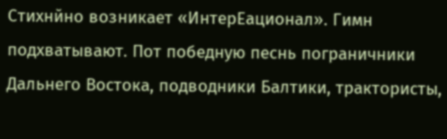Стихнйно возникает «ИнтерЕационал». Гимн подхватывают. Пот победную песнь пограничники Дальнего Востока, подводники Балтики, трактористы,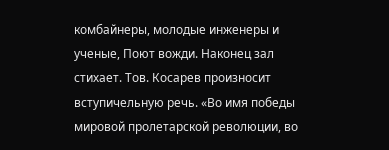комбайнеры, молодые инженеры и ученые, Поют вожди. Наконец зал стихает. Тов. Косарев произносит вступичельную речь. «Во имя победы мировой пролетарской революции, во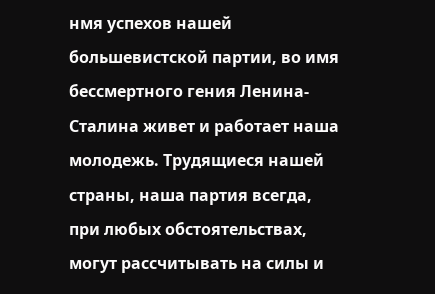нмя успехов нашей большевистской партии, во имя бессмертного гения Ленина-Сталина живет и работает наша молодежь. Трудящиеся нашей страны, наша партия всегда, при любых обстоятельствах, могут рассчитывать на силы и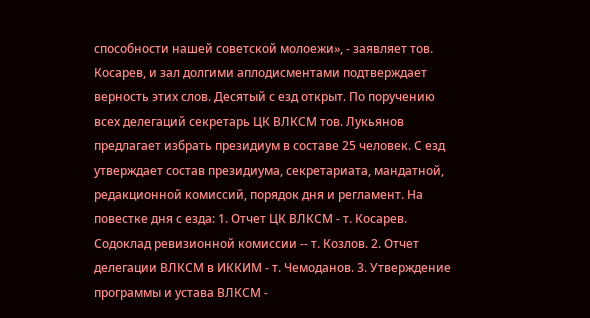способности нашей советской молоежи», - заявляет тов. Косарев, и зал долгими аплодисментами подтверждает верность этих слов. Десятый с езд открыт. По поручению всех делегаций секретарь ЦК ВЛКСМ тов. Лукьянов предлагает избрать президиум в составе 25 человек. С езд утверждает состав президиума, секретариата, мандатной, редакционной комиссий, порядок дня и регламент. На повестке дня с езда: 1. Отчет ЦК ВЛКСМ - т. Косарев. Содоклад ревизионной комиссии -- т. Козлов. 2. Отчет делегации ВЛКСМ в ИККИМ - т. Чемоданов. 3. Утверждение программы и устава ВЛКСМ -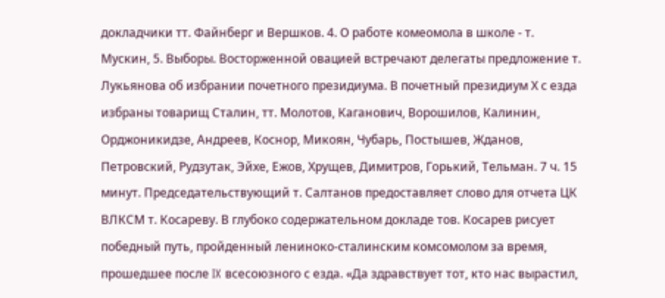докладчики тт. Файнберг и Вершков. 4. О работе комеомола в школе - т. Мускин, 5. Выборы. Восторженной овацией встречают делегаты предложение т. Лукьянова об избрании почетного президиума. В почетный президиум Х с езда избраны товарищ Сталин, тт. Молотов, Каганович, Ворошилов, Калинин, Орджоникидзе, Андреев, Коснор, Микоян, Чубарь, Постышев, Жданов, Петровский, Рудзутак, Эйхе, Ежов, Хрущев, Димитров, Горький, Тельман. 7 ч. 15 минут. Председательствующий т. Салтанов предоставляет слово для отчета ЦК ВЛКСМ т. Косареву. В глубоко содержательном докладе тов. Косарев рисует победный путь, пройденный лениноко-сталинским комсомолом за время, прошедшее после IX всесоюзного с езда. «Да здравствует тот, кто нас вырастил,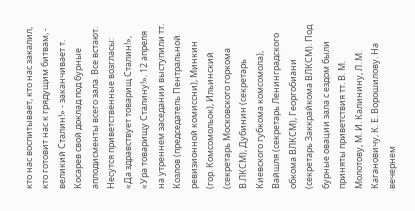кто нас воспитывает, кто нас закалил, кто готовит нас к грядущим битвам, - великий Сталин!» - заканчивает т. Косарев свой доклад под бурные аплодисменты всего зала. Все встают. Несутся приветственные возгласы: «Да здравствует товарищ Сталин!», «Ура товарищу Сталину!». 12 апреля на утреннем заседании выступили тт. Козлов (председатель Пентральной ревизионной комиссни), Минкин (гор. Комсомольок), Ильинский (секретарь Московского горкома В.ЛКСМ), Дубинин (секретарь Киевского губкома комсомола), Вайшля (секретарь Ленинградского обкома ВЛКСМ), Георгобиани (секретарь Заккрайкома ВЛКСМ). Под бурные овации зала с ездом были приняты приветствия тт. В. М. Молотову, М. И. Калинину, Л. М. Кагановичу, К. Е. Ворошилову. На вечернем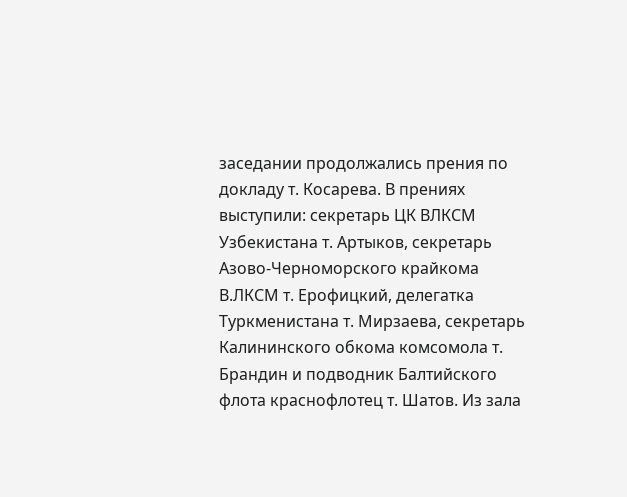заседании продолжались прения по докладу т. Косарева. В прениях выступили: секретарь ЦК ВЛКСМ Узбекистана т. Артыков, секретарь Азово-Черноморского крайкома В.ЛКСМ т. Ерофицкий, делегатка Туркменистана т. Мирзаева, секретарь Калининского обкома комсомола т. Брандин и подводник Балтийского флота краснофлотец т. Шатов. Из зала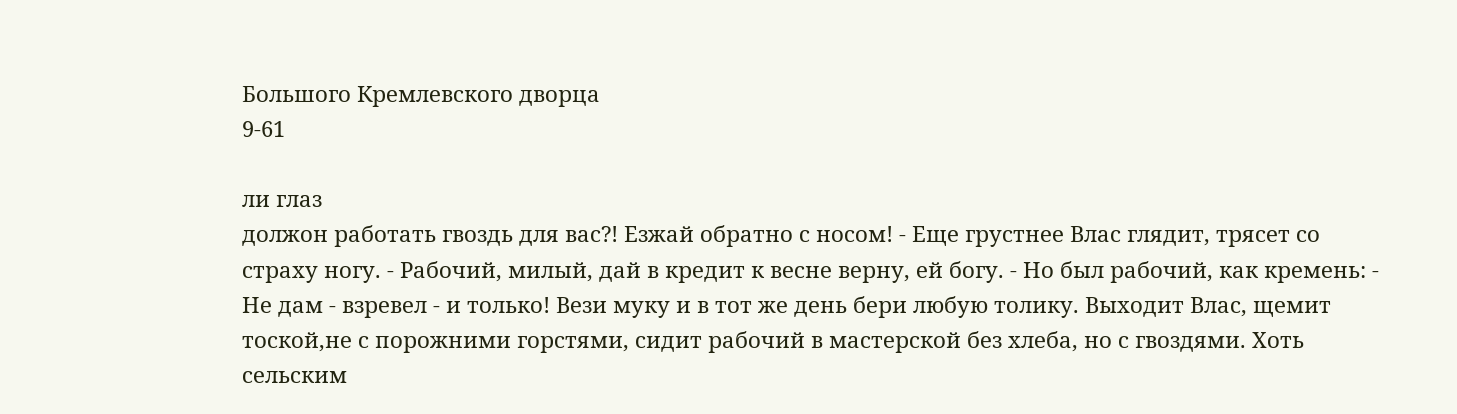Большого Кремлевского дворца
9-61

ли глаз
должон работать гвоздь для вас?! Езжай обратно с носом! - Еще грустнее Влас глядит, трясет со страху ногу. - Рабочий, милый, дай в кредит к весне верну, ей богу. - Но был рабочий, как кремень: - Не дам - взревел - и только! Вези муку и в тот же день бери любую толику. Выходит Влас, щемит тоской,не с порожними горстями, сидит рабочий в мастерской без хлеба, но с гвоздями. Хоть сельским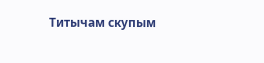Титычам скупым